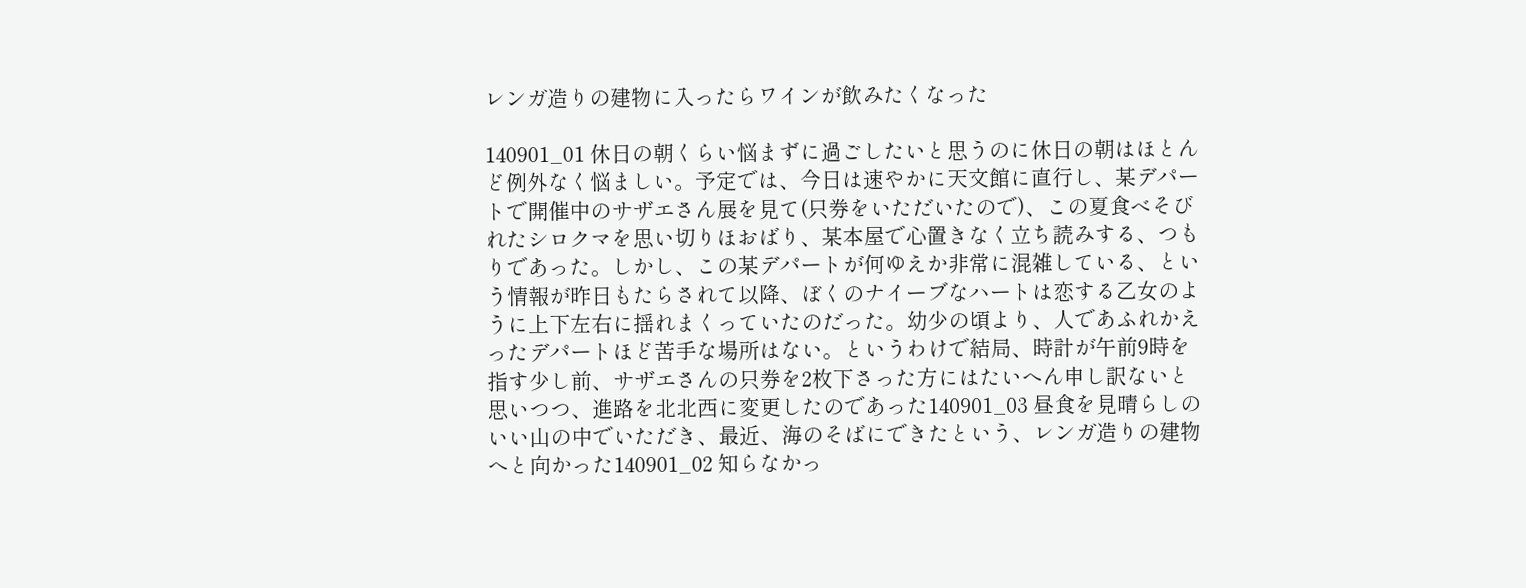レンガ造りの建物に入ったらワインが飲みたくなった

140901_01 休日の朝くらい悩まずに過ごしたいと思うのに休日の朝はほとんど例外なく悩ましい。予定では、今日は速やかに天文館に直行し、某デパートで開催中のサザエさん展を見て(只券をいただいたので)、この夏食べそびれたシロクマを思い切りほおばり、某本屋で心置きなく立ち読みする、つもりであった。しかし、この某デパートが何ゆえか非常に混雑している、という情報が昨日もたらされて以降、ぼくのナイーブなハートは恋する乙女のように上下左右に揺れまくっていたのだった。幼少の頃より、人であふれかえったデパートほど苦手な場所はない。というわけで結局、時計が午前9時を指す少し前、サザエさんの只券を2枚下さった方にはたいへん申し訳ないと思いつつ、進路を北北西に変更したのであった140901_03 昼食を見晴らしのいい山の中でいただき、最近、海のそばにできたという、レンガ造りの建物へと向かった140901_02 知らなかっ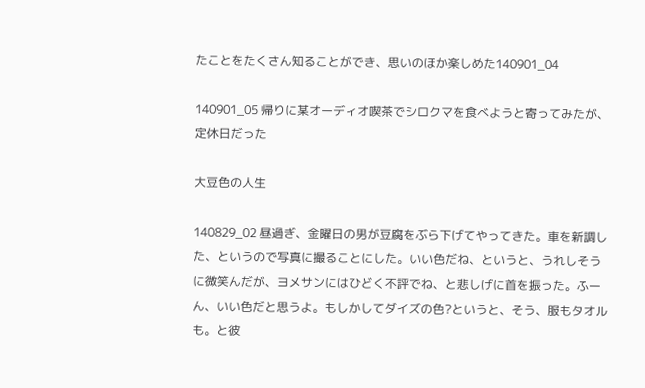たことをたくさん知ることができ、思いのほか楽しめた140901_04

140901_05 帰りに某オーディオ喫茶でシロクマを食べようと寄ってみたが、定休日だった

大豆色の人生

140829_02 昼過ぎ、金曜日の男が豆腐をぶら下げてやってきた。車を新調した、というので写真に撮ることにした。いい色だね、というと、うれしそうに微笑んだが、ヨメサンにはひどく不評でね、と悲しげに首を振った。ふーん、いい色だと思うよ。もしかしてダイズの色?というと、そう、服もタオルも。と彼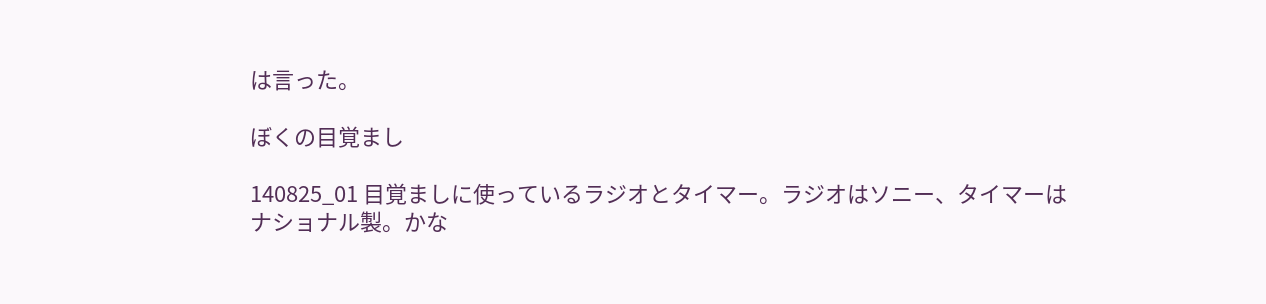は言った。

ぼくの目覚まし

140825_01 目覚ましに使っているラジオとタイマー。ラジオはソニー、タイマーはナショナル製。かな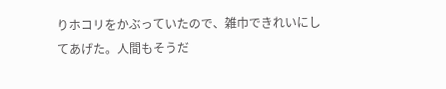りホコリをかぶっていたので、雑巾できれいにしてあげた。人間もそうだ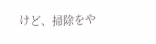けど、掃除をや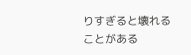りすぎると壊れることがある